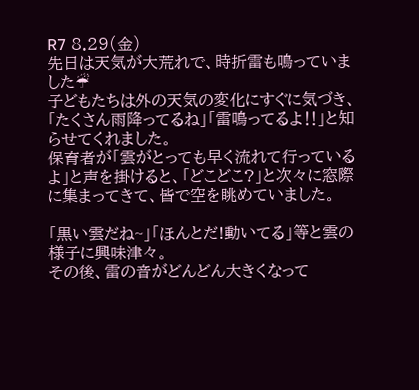R7 8.29(金)
先日は天気が大荒れで、時折雷も鳴っていました☔
子どもたちは外の天気の変化にすぐに気づき、「たくさん雨降ってるね」「雷鳴ってるよ‼」と知らせてくれました。
保育者が「雲がとっても早く流れて行っているよ」と声を掛けると、「どこどこ?」と次々に窓際に集まってきて、皆で空を眺めていました。

「黒い雲だね~」「ほんとだ!動いてる」等と雲の様子に興味津々。
その後、雷の音がどんどん大きくなって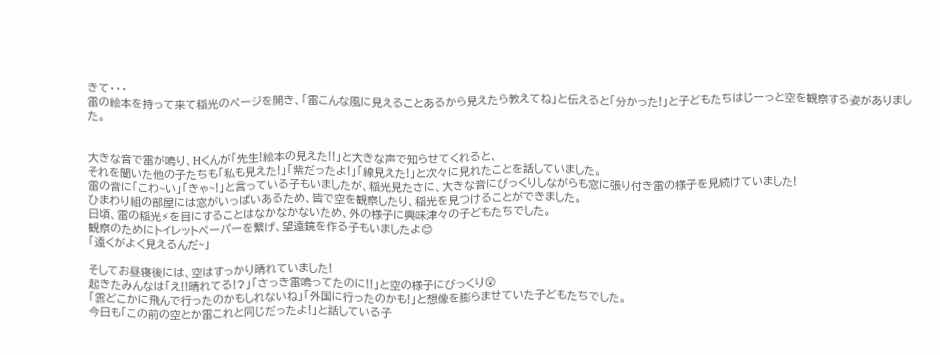きて・・・
雷の絵本を持って来て稲光のページを開き、「雷こんな風に見えることあるから見えたら教えてね」と伝えると「分かった!」と子どもたちはじーっと空を観察する姿がありました。


大きな音で雷が鳴り、Hくんが「先生!絵本の見えた!!」と大きな声で知らせてくれると、
それを聞いた他の子たちも「私も見えた!」「紫だったよ!」「線見えた!」と次々に見れたことを話していました。
雷の音に「こわ~い」「きゃ~!」と言っている子もいましたが、稲光見たさに、大きな音にびっくりしながらも窓に張り付き雷の様子を見続けていました!
ひまわり組の部屋には窓がいっぱいあるため、皆で空を観察したり、稲光を見つけることができました。
日頃、雷の稲光⚡を目にすることはなかなかないため、外の様子に興味津々の子どもたちでした。
観察のためにトイレットペーパーを繋げ、望遠鏡を作る子もいましたよ😊
「遠くがよく見えるんだ~」

そしてお昼寝後には、空はすっかり晴れていました!
起きたみんなは「え!!晴れてる!?」「さっき雷鳴ってたのに!!」と空の様子にびっくり😲
「雲どこかに飛んで行ったのかもしれないね」「外国に行ったのかも!」と想像を膨らませていた子どもたちでした。
今日も「この前の空とか雷これと同じだったよ!」と話している子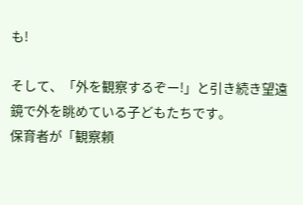も!

そして、「外を観察するぞー!」と引き続き望遠鏡で外を眺めている子どもたちです。
保育者が「観察頼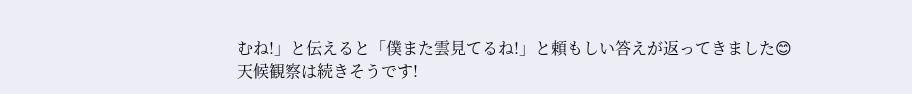むね!」と伝えると「僕また雲見てるね!」と頼もしい答えが返ってきました😊
天候観察は続きそうです!